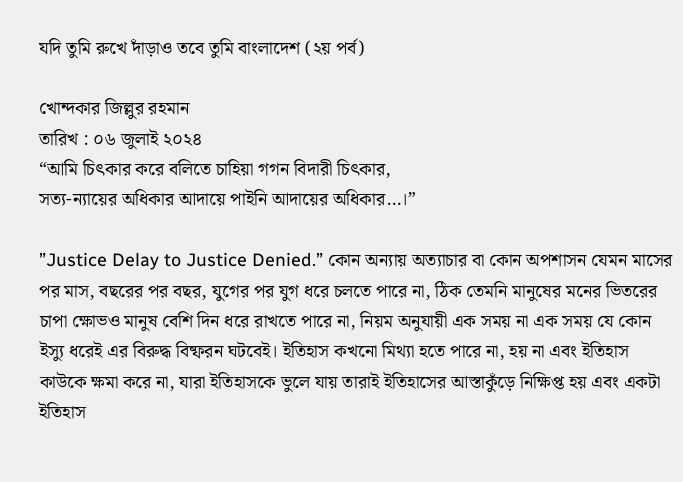যদি তুমি রুখে দাঁড়াও তবে তুমি বাংলাদেশ (২য় পর্ব)

খোন্দকার জিল্লুর রহমান
তারিখ : ০৬ জুলাই ২০২৪
“আমি চিৎকার করে বলিতে চাহিয়া গগন বিদারী চিৎকার,
সত্য-ন্যায়ের অধিকার আদায়ে পাইনি আদায়ের অধিকার…।”

”Justice Delay to Justice Denied.” কোন অন্যায় অত্যাচার বা কোন অপশাসন যেমন মাসের পর মাস, বছরের পর বছর, যুগের পর যুগ ধরে চলতে পারে না, ঠিক তেমনি মানুষের মনের ভিতরের চাপা ক্ষোভও মানুষ বেশি দিন ধরে রাখতে পারে না, নিয়ম অনুযায়ী এক সময় না এক সময় যে কোন ইস্যু ধরেই এর বিরুদ্ধ বিষ্ফরন ঘটবেই। ইতিহাস কখনো মিথ্যা হতে পারে না, হয় না এবং ইতিহাস কাউকে ক্ষমা করে না, যারা ইতিহাসকে ভুলে যায় তারাই ইতিহাসের আস্তাকুঁড়ে নিক্ষিপ্ত হয় এবং একটা ইতিহাস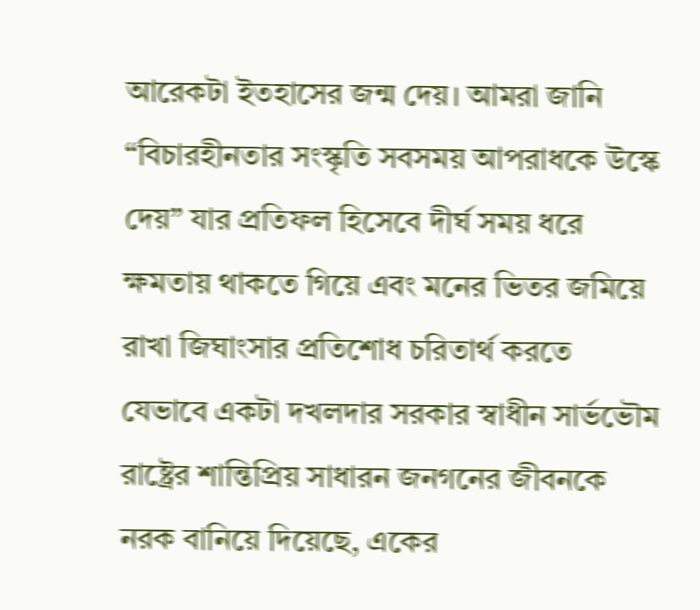আরেকটা ইতহাসের জন্ম দেয়। আমরা জানি “বিচারহীনতার সংস্কৃতি সবসময় আপরাধকে উস্কে দেয়” যার প্রতিফল হিসেবে দীর্ঘ সময় ধরে ক্ষমতায় থাকতে গিয়ে এবং মনের ভিতর জমিয়ে রাখা জিঘাংসার প্রতিশোধ চরিতার্থ করতে যেভাবে একটা দখলদার সরকার স্বাধীন সার্ভভৌম রাষ্ট্রের শান্তিপ্রিয় সাধারন জনগনের জীবনকে নরক বানিয়ে দিয়েছে, একের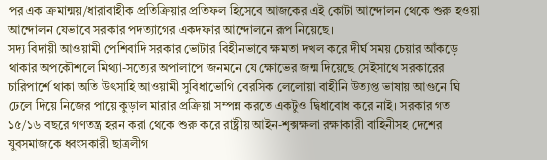পর এক ক্রমান্ময়/ধারাবাহীক প্রতিক্রিয়ার প্রতিফল হিসেবে আজকের এই কোটা আন্দোলন থেকে শুরু হওয়া আন্দোলন যেভাবে সরকার পদত্যাগের একদফার আন্দোলনে রূপ নিয়েছে।
সদ্য বিদায়ী আওয়ামী পেশিবাদি সরকার ভোটার বিহীনভাবে ক্ষমতা দখল করে দীর্ঘ সময় চেয়ার আঁকড়ে থাকার অপকৌশলে মিথ্যা-সত্যের অপালাপে জনমনে যে ক্ষোভের জন্ম দিয়েছে সেইসাথে সরকারের চারিপার্শে থাকা অতি উৎসাহি আওয়ামী সুবিধাভোগি বেরসিক লেলোয়া বাহীনি উত্যপ্ত ভাষায় আগুনে ঘি ঢেলে দিয়ে নিজের পায়ে কুড়াল মারার প্রক্রিয়া সম্পন্ন করতে একটুও দ্বিধাবোধ করে নাই। সরকার গত ১৫/১৬ বছরে গণতন্ত্র হরন করা থেকে শুরু করে রাষ্ট্রীয় আইন-শৃক্সক্ষলা রক্ষাকারী বাহিনীসহ দেশের যুবসমাজকে ধ্বংসকারী ছাত্রলীগ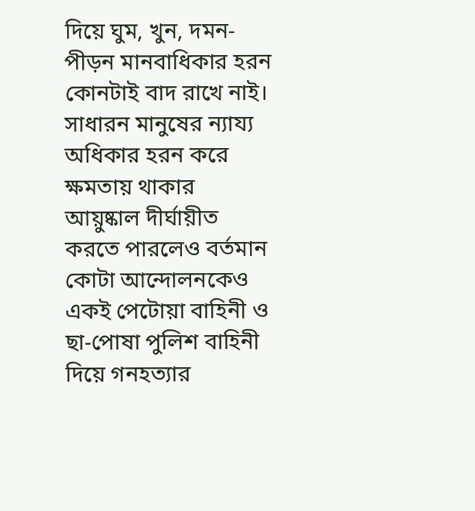দিয়ে ঘুম, খুন, দমন-পীড়ন মানবাধিকার হরন কোনটাই বাদ রাখে নাই। সাধারন মানুষের ন্যায্য অধিকার হরন করে ক্ষমতায় থাকার আয়ুষ্কাল দীর্ঘায়ীত করতে পারলেও বর্তমান কোটা আন্দোলনকেও একই পেটোয়া বাহিনী ও ছা-পোষা পুলিশ বাহিনী দিয়ে গনহত্যার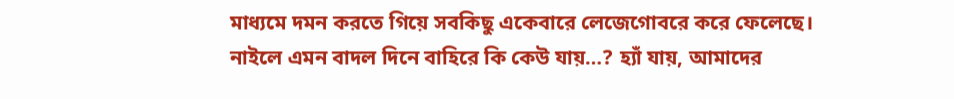মাধ্যমে দমন করতে গিয়ে সবকিছু একেবারে লেজেগোবরে করে ফেলেছে।
নাইলে এমন বাদল দিনে বাহিরে কি কেউ যায়…? হ্যাঁ যায়, আমাদের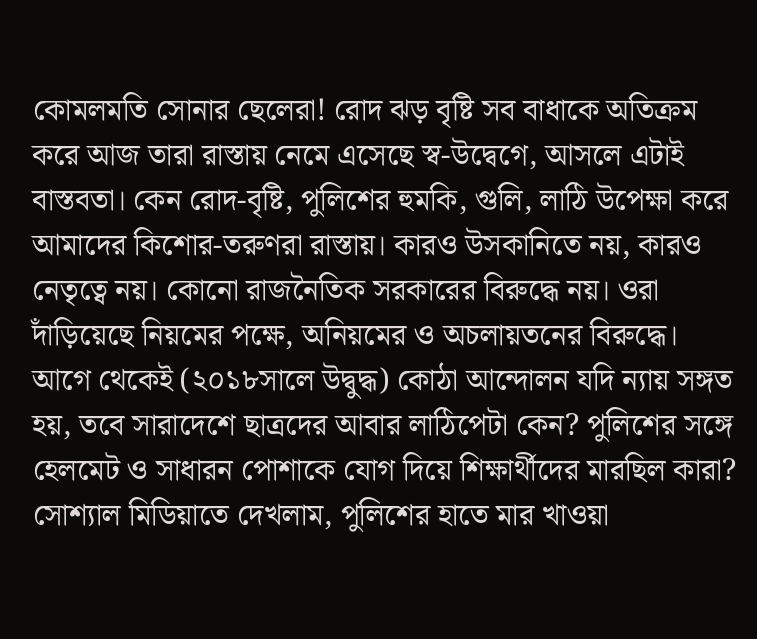কোমলমতি সোনার ছেলেরা! রোদ ঝড় বৃষ্টি সব বাধাকে অতিক্রম করে আজ তারা রাস্তায় নেমে এসেছে স্ব-উদ্বেগে, আসলে এটাই বাস্তবতা। কেন রোদ-বৃষ্টি, পুলিশের হুমকি, গুলি, লাঠি উপেক্ষা করে আমাদের কিশোর-তরুণরা রাস্তায়। কারও উসকানিতে নয়, কারও নেতৃত্বে নয়। কোনো রাজনৈতিক সরকারের বিরুদ্ধে নয়। ওরা দাঁড়িয়েছে নিয়মের পক্ষে, অনিয়মের ও অচলায়তনের বিরুদ্ধে।
আগে থেকেই (২০১৮সালে উদ্বুদ্ধ) কোঠা আন্দোলন যদি ন্যায় সঙ্গত হয়, তবে সারাদেশে ছাত্রদের আবার লাঠিপেটা কেন? পুলিশের সঙ্গে হেলমেট ও সাধারন পোশাকে যোগ দিয়ে শিক্ষার্থীদের মারছিল কারা? সোশ্যাল মিডিয়াতে দেখলাম, পুলিশের হাতে মার খাওয়া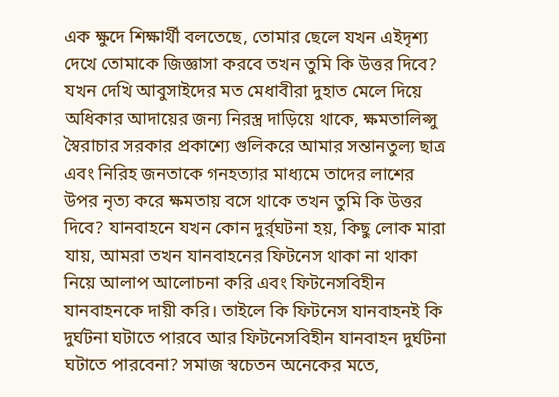এক ক্ষুদে শিক্ষার্থী বলতেছে, তোমার ছেলে যখন এইদৃশ্য দেখে তোমাকে জিজ্ঞাসা করবে তখন তুমি কি উত্তর দিবে? যখন দেখি আবুসাইদের মত মেধাবীরা দুহাত মেলে দিয়ে অধিকার আদায়ের জন্য নিরস্ত্র দাড়িয়ে থাকে, ক্ষমতালিপ্সু স্বৈরাচার সরকার প্রকাশ্যে গুলিকরে আমার সন্তানতুল্য ছাত্র এবং নিরিহ জনতাকে গনহত্যার মাধ্যমে তাদের লাশের উপর নৃত্য করে ক্ষমতায় বসে থাকে তখন তুমি কি উত্তর দিবে? যানবাহনে যখন কোন দুর্র্ঘটনা হয়, কিছু লোক মারা যায়, আমরা তখন যানবাহনের ফিটনেস থাকা না থাকা নিয়ে আলাপ আলোচনা করি এবং ফিটনেসবিহীন যানবাহনকে দায়ী করি। তাইলে কি ফিটনেস যানবাহনই কি দুর্ঘটনা ঘটাতে পারবে আর ফিটনেসবিহীন যানবাহন দুর্ঘটনা ঘটাতে পারবেনা? সমাজ স্বচেতন অনেকের মতে,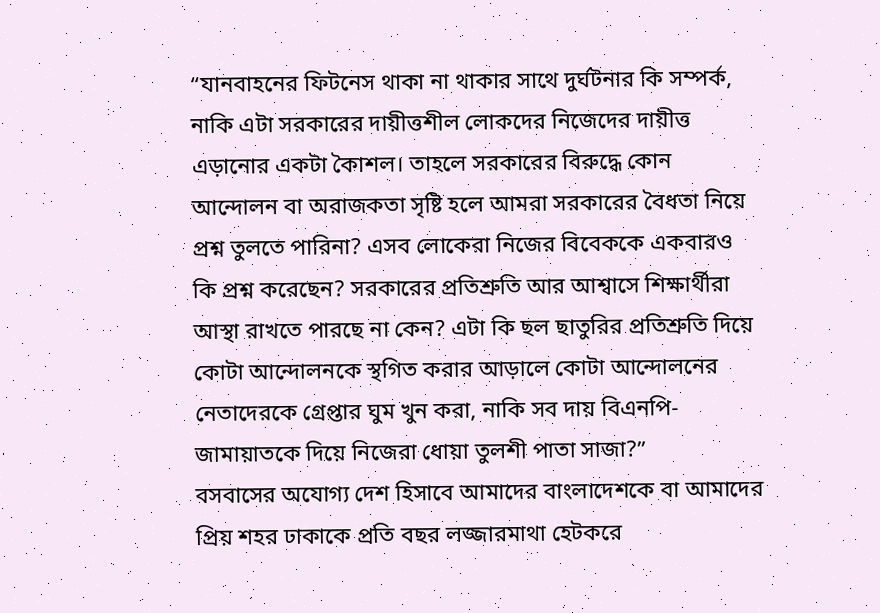“যানবাহনের ফিটনেস থাকা না থাকার সাথে দুর্ঘটনার কি সম্পর্ক, নাকি এটা সরকারের দায়ীত্তশীল লোকদের নিজেদের দায়ীত্ত এড়ানোর একটা কৈাশল। তাহলে সরকারের বিরুদ্ধে কোন আন্দোলন বা অরাজকতা সৃষ্টি হলে আমরা সরকারের বৈধতা নিয়ে প্রশ্ন তুলতে পারিনা? এসব লোকেরা নিজের বিবেককে একবারও কি প্রশ্ন করেছেন? সরকারের প্রতিশ্রুতি আর আশ্বাসে শিক্ষার্থীরা আস্থা রাখতে পারছে না কেন? এটা কি ছল ছাতুরির প্রতিশ্রুতি দিয়ে কোটা আন্দোলনকে স্থগিত করার আড়ালে কোটা আন্দোলনের নেতাদেরকে গ্রেপ্তার ঘুম খুন করা, নাকি সব দায় বিএনপি-জামায়াতকে দিয়ে নিজেরা ধোয়া তুলশী পাতা সাজা?”
বসবাসের অযোগ্য দেশ হিসাবে আমাদের বাংলাদেশকে বা আমাদের প্রিয় শহর ঢাকাকে প্রতি বছর লজ্জারমাথা হেটকরে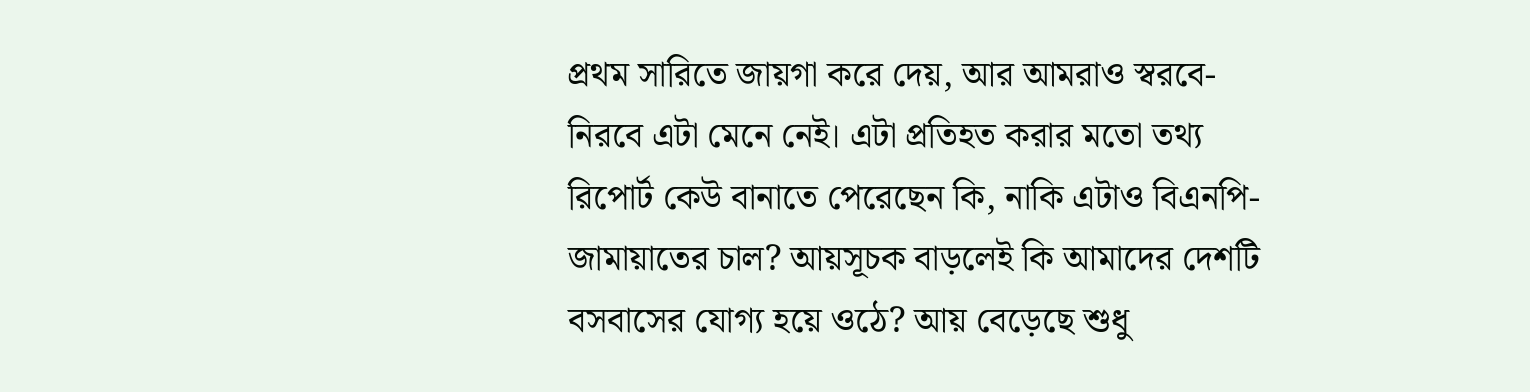প্রথম সারিতে জায়গা করে দেয়, আর আমরাও স্বরবে-নিরবে এটা মেনে নেই। এটা প্রতিহত করার মতো তথ্য রিপোর্ট কেউ বানাতে পেরেছেন কি, নাকি এটাও বিএনপি-জামায়াতের চাল? আয়সূচক বাড়লেই কি আমাদের দেশটি বসবাসের যোগ্য হয়ে ওঠে? আয় বেড়েছে শুধু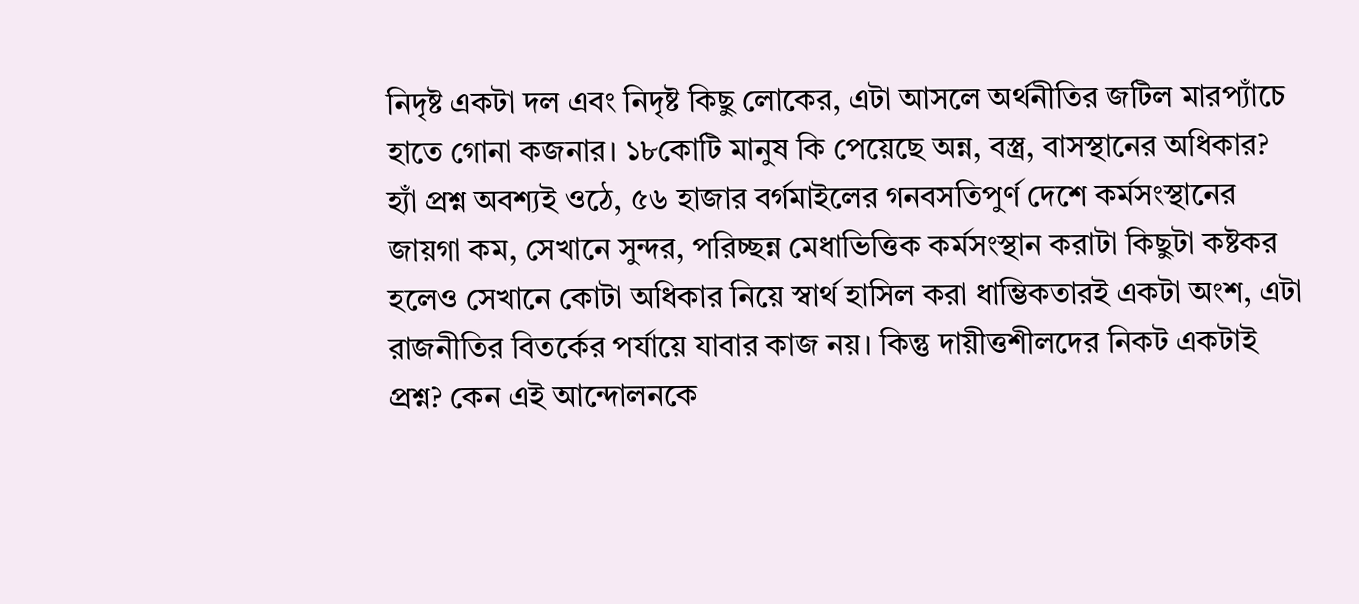নিদৃষ্ট একটা দল এবং নিদৃষ্ট কিছু লোকের, এটা আসলে অর্থনীতির জটিল মারপ্যাঁচে হাতে গোনা কজনার। ১৮কোটি মানুষ কি পেয়েছে অন্ন, বস্ত্র, বাসস্থানের অধিকার? হ্যাঁ প্রশ্ন অবশ্যই ওঠে, ৫৬ হাজার বর্গমাইলের গনবসতিপুর্ণ দেশে কর্মসংস্থানের জায়গা কম, সেখানে সুন্দর, পরিচ্ছন্ন মেধাভিত্তিক কর্মসংস্থান করাটা কিছুটা কষ্টকর হলেও সেখানে কোটা অধিকার নিয়ে স্বার্থ হাসিল করা ধাম্ভিকতারই একটা অংশ, এটা রাজনীতির বিতর্কের পর্যায়ে যাবার কাজ নয়। কিন্তু দায়ীত্তশীলদের নিকট একটাই প্রশ্ন? কেন এই আন্দোলনকে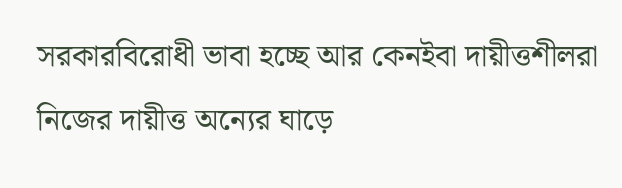সরকারবিরোধী ভাবা হচ্ছে আর কেনইবা দায়ীত্তশীলরা নিজের দায়ীত্ত অন্যের ঘাড়ে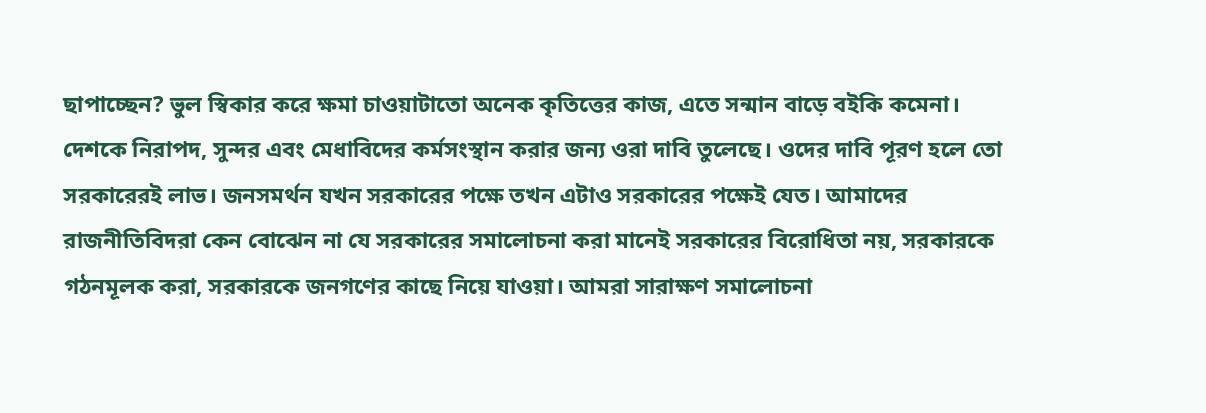ছাপাচ্ছেন? ভুল স্বিকার করে ক্ষমা চাওয়াটাতো অনেক কৃতিত্তের কাজ, এতে সন্মান বাড়ে বইকি কমেনা। দেশকে নিরাপদ, সুন্দর এবং মেধাবিদের কর্মসংস্থান করার জন্য ওরা দাবি তুলেছে। ওদের দাবি পূরণ হলে তো সরকারেরই লাভ। জনসমর্থন যখন সরকারের পক্ষে তখন এটাও সরকারের পক্ষেই যেত। আমাদের রাজনীতিবিদরা কেন বোঝেন না যে সরকারের সমালোচনা করা মানেই সরকারের বিরোধিতা নয়, সরকারকে গঠনমূলক করা, সরকারকে জনগণের কাছে নিয়ে যাওয়া। আমরা সারাক্ষণ সমালোচনা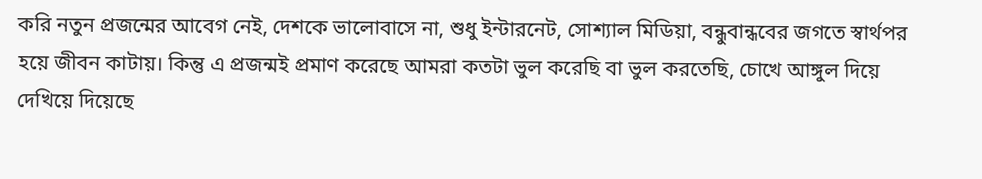করি নতুন প্রজন্মের আবেগ নেই, দেশকে ভালোবাসে না, শুধু ইন্টারনেট, সোশ্যাল মিডিয়া, বন্ধুবান্ধবের জগতে স্বার্থপর হয়ে জীবন কাটায়। কিন্তু এ প্রজন্মই প্রমাণ করেছে আমরা কতটা ভুল করেছি বা ভুল করতেছি, চোখে আঙ্গুল দিয়ে দেখিয়ে দিয়েছে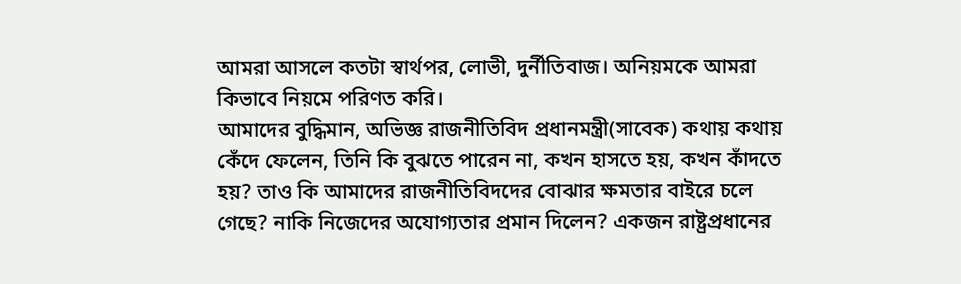আমরা আসলে কতটা স্বার্থপর, লোভী, দুর্নীতিবাজ। অনিয়মকে আমরা কিভাবে নিয়মে পরিণত করি।
আমাদের বুদ্ধিমান, অভিজ্ঞ রাজনীতিবিদ প্রধানমন্ত্রী(সাবেক) কথায় কথায় কেঁদে ফেলেন, তিনি কি বুঝতে পারেন না, কখন হাসতে হয়, কখন কাঁদতে হয়? তাও কি আমাদের রাজনীতিবিদদের বোঝার ক্ষমতার বাইরে চলে গেছে? নাকি নিজেদের অযোগ্যতার প্রমান দিলেন? একজন রাষ্ট্রপ্রধানের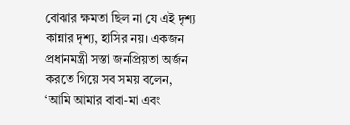বোঝার ক্ষমতা ছিল না যে এই দৃশ্য কান্নার দৃশ্য, হাসির নয়। একজন প্রধানমন্ত্রী সস্তা জনপ্রিয়তা অর্জন করতে গিয়ে সব সময় বলেন, ‘আমি আমার বাবা-মা এবং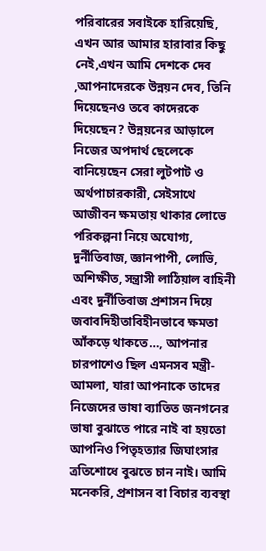পরিবারের সবাইকে হারিয়েছি, এখন আর আমার হারাবার কিছু নেই,এখন আমি দেশকে দেব ,আপনাদেরকে উন্নয়ন দেব, তিনি দিয়েছেনও তবে কাদেরকে দিয়েছেন? উন্নয়নের আড়ালে নিজের অপদার্থ ছেলেকে বানিয়েছেন সেরা লুটপাট ও অর্থপাচারকারী, সেইসাথে আজীবন ক্ষমতায় থাকার লোভে পরিকল্পনা নিয়ে অযোগ্য, দুর্নীতিবাজ, জ্ঞানপাপী, লোভি, অশিক্ষীত, সন্ত্রাসী লাঠিয়াল বাহিনী এবং দুর্নীতিবাজ প্রশাসন দিয়ে জবাবদিহীতাবিহীনভাবে ক্ষমতা আঁকড়ে থাকতে…, আপনার চারপাশেও ছিল এমনসব মন্ত্রী-আমলা, যারা আপনাকে তাদের নিজেদের ভাষা ব্যাতিত জনগনের ভাষা বুঝাতে পারে নাই বা হয়তো আপনিও পিতৃহত্যার জিঘাংসার ত্রতিশোধে বুঝতে চান নাই। আমি মনেকরি, প্রশাসন বা বিচার ব্যবস্থা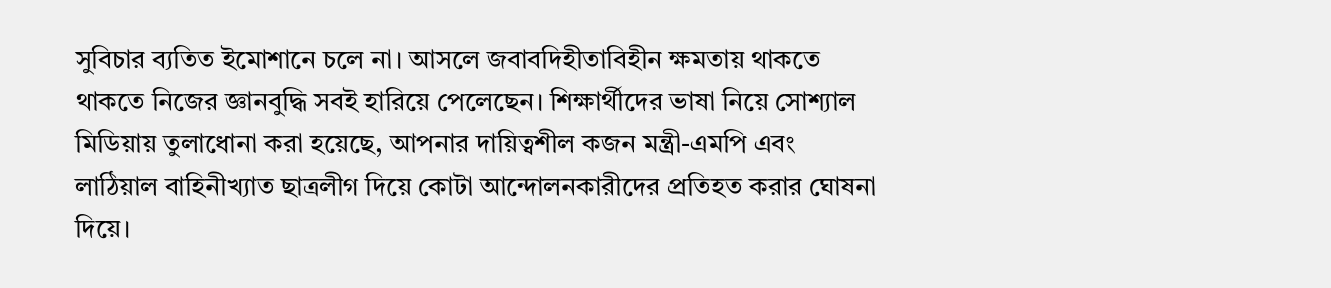সুবিচার ব্যতিত ইমোশানে চলে না। আসলে জবাবদিহীতাবিহীন ক্ষমতায় থাকতে থাকতে নিজের জ্ঞানবুদ্ধি সবই হারিয়ে পেলেছেন। শিক্ষার্থীদের ভাষা নিয়ে সোশ্যাল মিডিয়ায় তুলাধোনা করা হয়েছে, আপনার দায়িত্বশীল কজন মন্ত্রী-এমপি এবং লাঠিয়াল বাহিনীখ্যাত ছাত্রলীগ দিয়ে কোটা আন্দোলনকারীদের প্রতিহত করার ঘোষনা দিয়ে।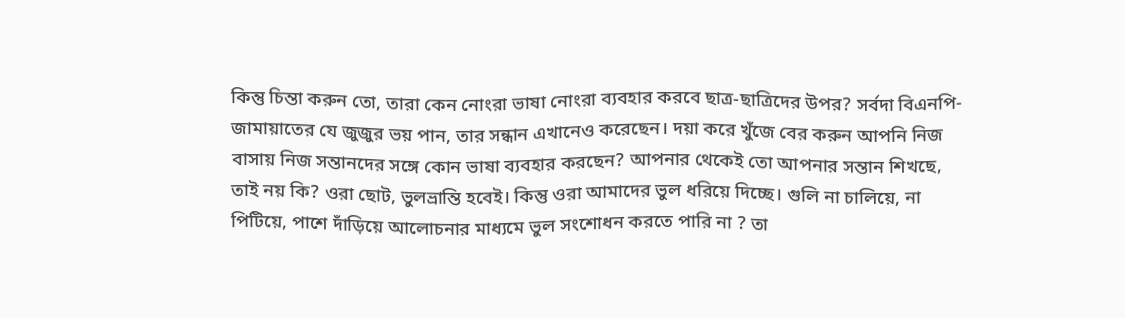কিন্তু চিন্তা করুন তো, তারা কেন নোংরা ভাষা নোংরা ব্যবহার করবে ছাত্র-ছাত্রিদের উপর? সর্বদা বিএনপি-জামায়াতের যে জুজুর ভয় পান, তার সন্ধান এখানেও করেছেন। দয়া করে খুঁজে বের করুন আপনি নিজ বাসায় নিজ সন্তানদের সঙ্গে কোন ভাষা ব্যবহার করছেন? আপনার থেকেই তো আপনার সন্তান শিখছে, তাই নয় কি? ওরা ছোট, ভুলভ্রান্তি হবেই। কিন্তু ওরা আমাদের ভুল ধরিয়ে দিচ্ছে। গুলি না চালিয়ে, না পিটিয়ে, পাশে দাঁড়িয়ে আলোচনার মাধ্যমে ভুল সংশোধন করতে পারি না ? তা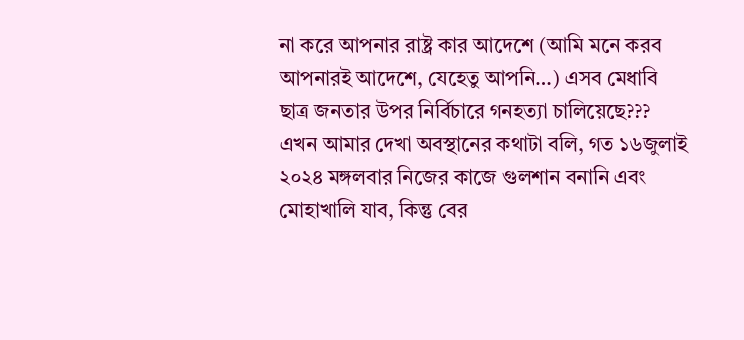না করে আপনার রাষ্ট্র কার আদেশে (আমি মনে করব আপনারই আদেশে, যেহেতু আপনি…) এসব মেধাবি ছাত্র জনতার উপর নির্বিচারে গনহত্যা চালিয়েছে???
এখন আমার দেখা অবস্থানের কথাটা বলি, গত ১৬জুলাই ২০২৪ মঙ্গলবার নিজের কাজে গুলশান বনানি এবং মোহাখালি যাব, কিন্তু বের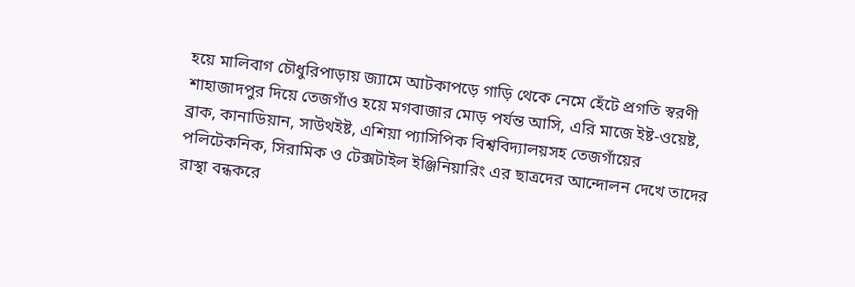হয়ে মালিবাগ চৌধুরিপাড়ায় জ্যামে আটকাপড়ে গাড়ি থেকে নেমে হেঁটে প্রগতি স্বরণী শাহাজাদপুর দিয়ে তেজগাঁও হয়ে মগবাজার মোড় পর্যন্ত আসি, এরি মাজে ইষ্ট-ওয়েষ্ট, ব্রাক, কানাডিয়ান, সাউথইষ্ট, এশিয়া প্যাসিপিক বিশ্ববিদ্যালয়সহ তেজগাঁয়ের পলিটেকনিক, সিরামিক ও টেক্সটাইল ইঞ্জিনিয়ারিং এর ছাত্রদের আন্দোলন দেখে তাদের রাস্থা বন্ধকরে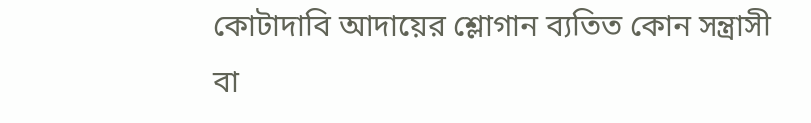কোটাদাবি আদায়ের শ্লোগান ব্যতিত কোন সন্ত্রাসী বা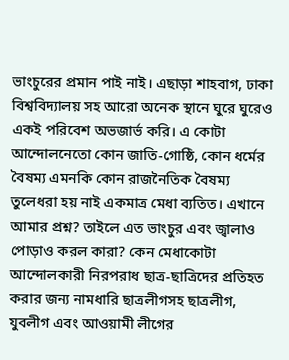ভাংচুরের প্রমান পাই নাই। এছাড়া শাহবাগ, ঢাকা বিশ্ববিদ্যালয় সহ আরো অনেক স্থানে ঘুরে ঘুরেও একই পরিবেশ অভজার্ভ করি। এ কোটা আন্দোলনেতো কোন জাতি-গোষ্ঠি, কোন ধর্মের বৈষম্য এমনকি কোন রাজনৈতিক বৈষম্য তুলেধরা হয় নাই একমাত্র মেধা ব্যতিত। এখানে আমার প্রশ্ন? তাইলে এত ভাংচুর এবং জ্বালাও পোড়াও করল কারা? কেন মেধাকোটা আন্দোলকারী নিরপরাধ ছাত্র-ছাত্রিদের প্রতিহত করার জন্য নামধারি ছাত্রলীগসহ ছাত্রলীগ, যুবলীগ এবং আওয়ামী লীগের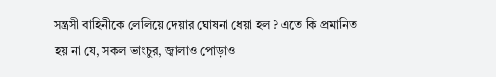সন্ত্রসী বাহিনীকে লেলিয়ে দেয়ার ঘোষনা ধেয়া হল ? এতে কি প্রমানিত হয় না যে, সকল ভাংচুর, জ্বালাও পোড়াও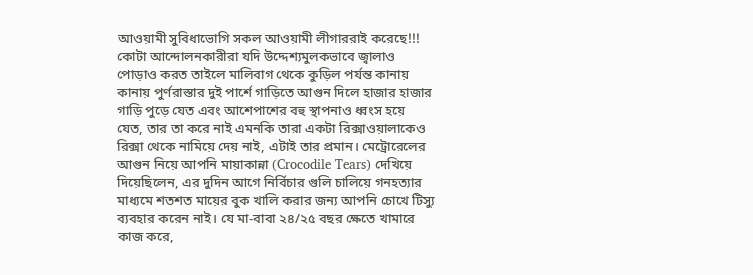আওয়ামী সুবিধাভোগি সকল আওয়ামী লীগাররাই করেছে!!! কোটা আন্দোলনকারীরা যদি উদ্দেশ্যমুলকভাবে জ্বালাও পোড়াও করত তাইলে মালিবাগ থেকে কুড়িল পর্যন্ত কানায় কানায় পুর্ণরাস্তার দুই পার্শে গাড়িতে আগুন দিলে হাজার হাজার গাড়ি পুড়ে যেত এবং আশেপাশের বহু স্থাপনাও ধ্বংস হয়ে যেত, তার তা করে নাই এমনকি তারা একটা রিক্সাওয়ালাকেও রিক্সা থেকে নামিয়ে দেয় নাই, এটাই তার প্রমান। মেট্রোরেলের আগুন নিয়ে আপনি মায়াকান্না (Crocodile Tears) দেখিয়ে দিয়েছিলেন, এর দুদিন আগে নির্বিচার গুলি চালিয়ে গনহত্যার মাধ্যমে শতশত মায়ের বুক খালি করার জন্য আপনি চোখে টিস্যু ব্যবহার করেন নাই। যে মা-বাবা ২৪/২৫ বছর ক্ষেতে খামারে কাজ করে,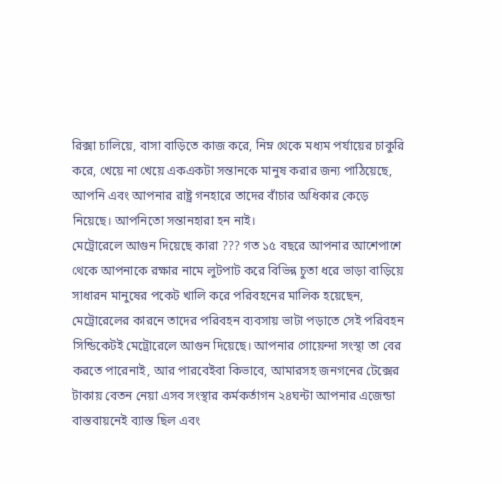রিক্সা চালিয়ে, বাসা বাড়িতে কাজ করে, নিম্ন থেকে মধ্যম পর্যায়ের চাকুরি করে, খেয়ে না খেয়ে একএকটা সন্তানকে মানুষ করার জন্য পাঠিয়েছে, আপনি এবং আপনার রাষ্ট্র গনহারে তাদের বাঁচার অধিকার কেড়ে নিয়েছে। আপনিতো সন্তানহারা হন নাই।
মেট্রোরেলে আগুন দিয়েছে কারা ??? গত ১৫ বছরে আপনার আশেপাশে থেকে আপনাকে রক্ষার নামে লুটপাট করে বিভিন্ন চুতা ধরে ভাড়া বাড়িয়ে সাধারন মানুষের পকেট খালি করে পরিবহনের মালিক হয়েছেন, মেট্রোরেলের কারনে তাদের পরিবহন ব্যবসায় ভাটা পড়াতে সেই পরিবহন সিন্ডিকেটই মেট্রোরেলে আগুন দিয়েছে। আপনার গোয়েন্দা সংস্থা তা বের করতে পারেনাই, আর পারবেইবা কিভাবে, আমারসহ জনগনের টেক্সের টাকায় বেতন নেয়া এসব সংস্থার কর্মকর্তাগন ২৪ঘন্টা আপনার এজেন্ডা বাস্তবায়নেই ব্যাস্ত ছিল এবং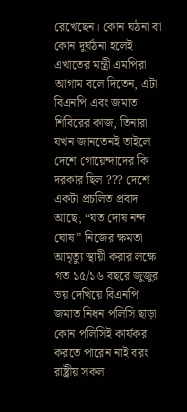রেখেছেন। কোন ঘঠনা বা কোন দুর্ঘঠনা হলেই এখাতের মন্ত্রী এমপিরা আগাম বলে দিতেন, এটা বিএনপি এবং জমাত শিবিরের কাজ, তিনারা যখন জানতেনই তাইলে দেশে গোয়েন্দাদের কি দরকার ছিল ??? দেশে একটা প্রচলিত প্রবাদ আছে, “যত দোষ নন্দ ঘোষ” নিজের ক্ষমতা আমৃত্যু স্থায়ী করার লক্ষে গত ১৫/১৬ বছরে জুজুর ভয় দেখিয়ে বিএনপি জমাত নিধন পলিসি ছাড়া কোন পলিসিই কার্যকর করতে পারেন নাই বরং রাষ্ট্রীয় সকল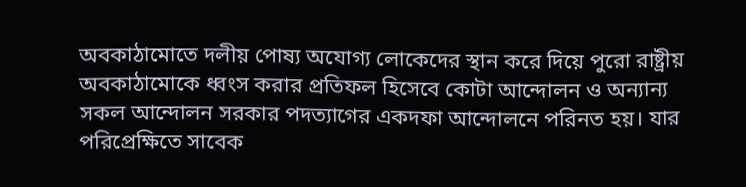অবকাঠামোতে দলীয় পোষ্য অযোগ্য লোকেদের স্থান করে দিয়ে পুরো রাষ্ট্রীয় অবকাঠামোকে ধ্বংস করার প্রতিফল হিসেবে কোটা আন্দোলন ও অন্যান্য সকল আন্দোলন সরকার পদত্যাগের একদফা আন্দোলনে পরিনত হয়। যার পরিপ্রেক্ষিতে সাবেক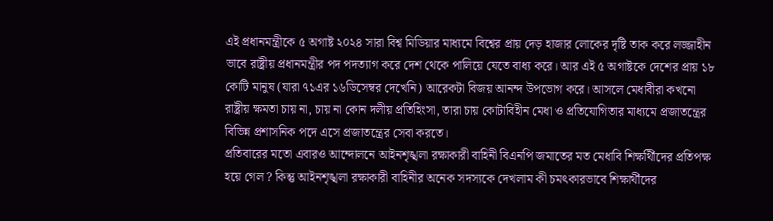এই প্রধানমন্ত্রীকে ৫ অগাষ্ট ২০২৪ সারা বিশ্ব মিডিয়ার মাধ্যমে বিশ্বের প্রায় দেড় হাজার লোকের দৃষ্টি তাক করে লজ্জাহীন ভাবে রাষ্ট্রীয় প্রধানমন্ত্রীর পদ পদত্যাগ করে দেশ থেকে পালিয়ে যেতে বাধ্য করে। আর এই ৫ অগাষ্টকে দেশের প্রায় ১৮ কোটি মানুষ (যারা ৭১এর ১৬ডিসেম্বর দেখেনি) আরেকটা বিজয় আনন্দ উপভোগ করে। আসলে মেধাবীরা কখনো রাষ্ট্রীয় ক্ষমতা চায় না, চায় না কোন দলীয় প্রতিহিংসা, তারা চায় কোটাবিহীন মেধা ও প্রতিযোগিতার মাধ্যমে প্রজাতন্ত্রের বিভিন্ন প্রশাসনিক পদে এসে প্রজাতন্ত্রের সেবা করতে।
প্রতিবারের মতো এবারও আন্দোলনে আইনশৃঙ্খলা রক্ষাকারী বাহিনী বিএনপি জমাতের মত মেধাবি শিক্ষর্থিীদের প্রতিপক্ষ হয়ে গেল ? কিন্তু আইনশৃঙ্খলা রক্ষাকারী বাহিনীর অনেক সদস্যকে দেখলাম কী চমৎকারভাবে শিক্ষার্থীদের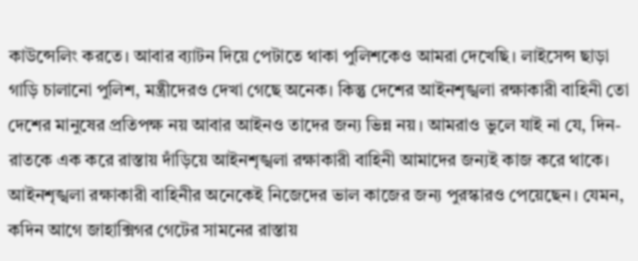কাউন্সেলিং করতে। আবার ব্যাটন দিয়ে পেটাতে থাকা পুলিশকেও আমরা দেখেছি। লাইসেন্স ছাড়া গাড়ি চালানো পুলিশ, মন্ত্রীদেরও দেখা গেছে অনেক। কিন্তু দেশের আইনশৃঙ্খলা রক্ষাকারী বাহিনী তো দেশের মানুষের প্রতিপক্ষ নয় আবার আইনও তাদের জন্য ভিন্ন নয়। আমরাও ভুলে যাই না যে, দিন-রাতকে এক করে রাস্তায় দাঁড়িয়ে আইনশৃঙ্খলা রক্ষাকারী বাহিনী আমাদের জন্যই কাজ করে থাকে। আইনশৃঙ্খলা রক্ষাকারী বাহিনীর অনেকেই নিজেদের ভাল কাজের জন্য পুরস্কারও পেয়েছেন। যেমন, কদিন আগে জাহাক্সিগর গেটের সামনের রাস্তায়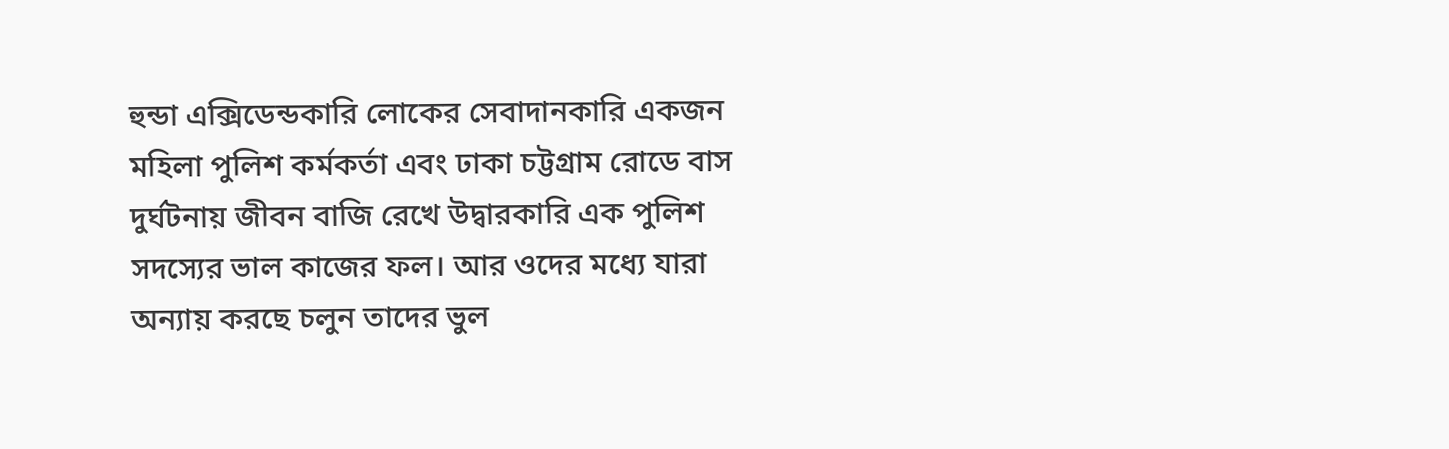হুন্ডা এক্সিডেন্ডকারি লোকের সেবাদানকারি একজন মহিলা পুলিশ কর্মকর্তা এবং ঢাকা চট্টগ্রাম রোডে বাস দুর্ঘটনায় জীবন বাজি রেখে উদ্বারকারি এক পুলিশ সদস্যের ভাল কাজের ফল। আর ওদের মধ্যে যারা অন্যায় করছে চলুন তাদের ভুল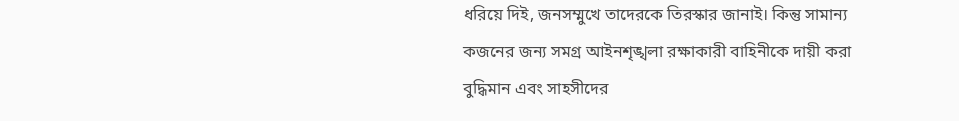ধরিয়ে দিই, জনসম্মুখে তাদেরকে তিরস্কার জানাই। কিন্তু সামান্য কজনের জন্য সমগ্র আইনশৃঙ্খলা রক্ষাকারী বাহিনীকে দায়ী করা বুদ্ধিমান এবং সাহসীদের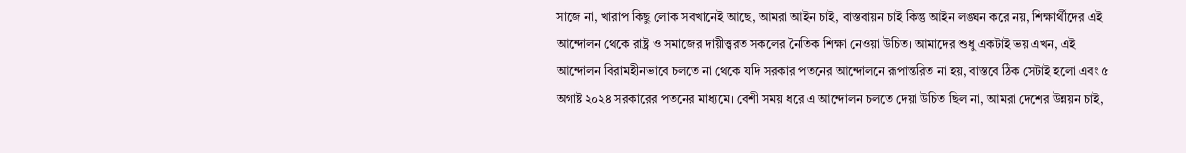সাজে না, খারাপ কিছু লোক সবখানেই আছে, আমরা আইন চাই, বাস্তবায়ন চাই কিন্তু আইন লঙ্ঘন করে নয়, শিক্ষার্থীদের এই আন্দোলন থেকে রাষ্ট্র ও সমাজের দায়ীত্ত্বরত সকলের নৈতিক শিক্ষা নেওয়া উচিত। আমাদের শুধু একটাই ভয় এখন, এই আন্দোলন বিরামহীনভাবে চলতে না থেকে যদি সরকার পতনের আন্দোলনে রূপান্তরিত না হয়, বাস্তবে ঠিক সেটাই হলো এবং ৫ অগাষ্ট ২০২৪ সরকারের পতনের মাধ্যমে। বেশী সময় ধরে এ আন্দোলন চলতে দেয়া উচিত ছিল না, আমরা দেশের উন্নয়ন চাই,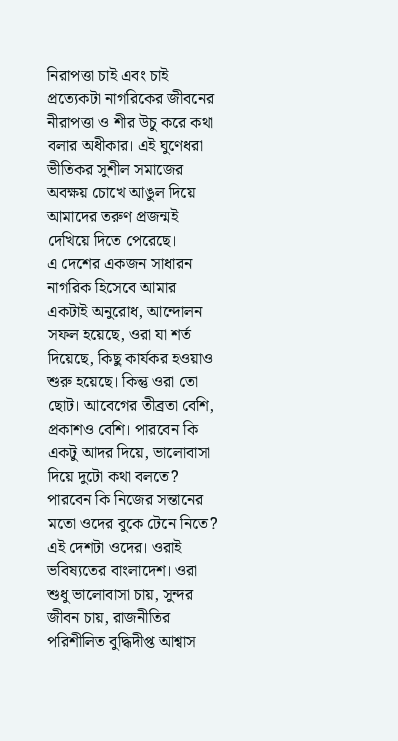নিরাপত্তা চাই এবং চাই প্রত্যেকটা নাগরিকের জীবনের নীরাপত্তা ও শীর উচু করে কথা বলার অধীকার। এই ঘুণেধরা ভীতিকর সুশীল সমাজের অবক্ষয় চোখে আঙুল দিয়ে আমাদের তরুণ প্রজন্মই দেখিয়ে দিতে পেরেছে।
এ দেশের একজন সাধারন নাগরিক হিসেবে আমার একটাই অনুরোধ, আন্দোলন সফল হয়েছে, ওরা যা শর্ত দিয়েছে, কিছু কার্যকর হওয়াও শুরু হয়েছে। কিন্তু ওরা তো ছোট। আবেগের তীব্রতা বেশি, প্রকাশও বেশি। পারবেন কি একটু আদর দিয়ে, ভালোবাসা দিয়ে দুটো কথা বলতে? পারবেন কি নিজের সন্তানের মতো ওদের বুকে টেনে নিতে? এই দেশটা ওদের। ওরাই ভবিষ্যতের বাংলাদেশ। ওরা শুধু ভালোবাসা চায়, সুন্দর জীবন চায়, রাজনীতির পরিশীলিত বুদ্ধিদীপ্ত আশ্বাস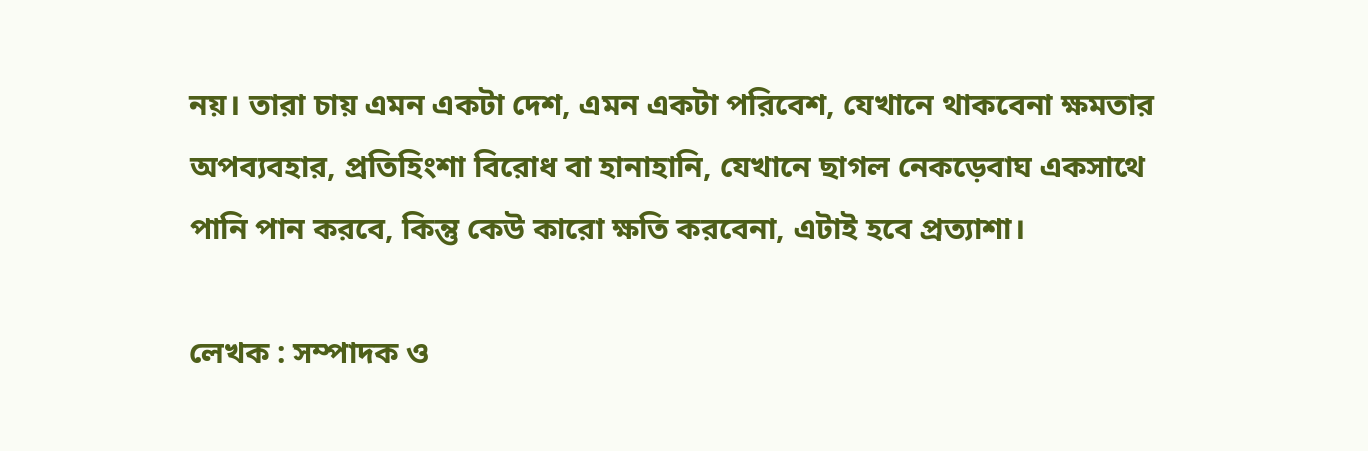নয়। তারা চায় এমন একটা দেশ, এমন একটা পরিবেশ, যেখানে থাকবেনা ক্ষমতার অপব্যবহার, প্রতিহিংশা বিরোধ বা হানাহানি, যেখানে ছাগল নেকড়েবাঘ একসাথে পানি পান করবে, কিন্তু কেউ কারো ক্ষতি করবেনা, এটাই হবে প্রত্যাশা।

লেখক : সম্পাদক ও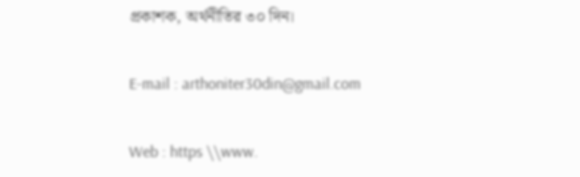প্রকাশক, অর্থনীতির ৩০ দিন।

E-mail : arthoniter30din@gmail.com

Web : https \\www.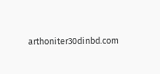arthoniter30dinbd.com